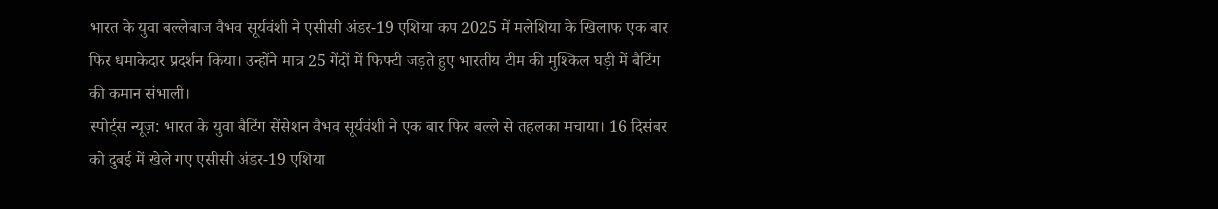भारत के युवा बल्लेबाज वैभव सूर्यवंशी ने एसीसी अंडर-19 एशिया कप 2025 में मलेशिया के खिलाफ एक बार फिर धमाकेदार प्रदर्शन किया। उन्होंने मात्र 25 गेंदों में फिफ्टी जड़ते हुए भारतीय टीम की मुश्किल घड़ी में बैटिंग की कमान संभाली।
स्पोर्ट्स न्यूज़: भारत के युवा बैटिंग सेंसेशन वैभव सूर्यवंशी ने एक बार फिर बल्ले से तहलका मचाया। 16 दिसंबर को दुबई में खेले गए एसीसी अंडर-19 एशिया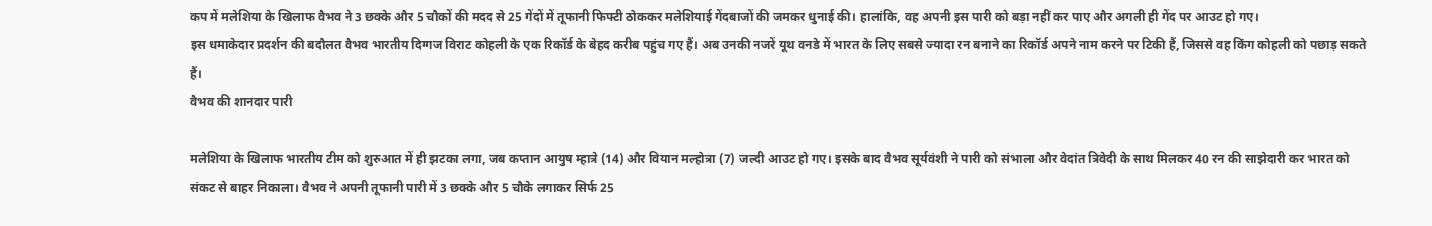कप में मलेशिया के खिलाफ वैभव ने 3 छक्के और 5 चौकों की मदद से 25 गेंदों में तूफानी फिफ्टी ठोककर मलेशियाई गेंदबाजों की जमकर धुनाई की। हालांकि, वह अपनी इस पारी को बड़ा नहीं कर पाए और अगली ही गेंद पर आउट हो गए।
इस धमाकेदार प्रदर्शन की बदौलत वैभव भारतीय दिग्गज विराट कोहली के एक रिकॉर्ड के बेहद करीब पहुंच गए हैं। अब उनकी नजरें यूथ वनडे में भारत के लिए सबसे ज्यादा रन बनाने का रिकॉर्ड अपने नाम करने पर टिकी हैं, जिससे वह किंग कोहली को पछाड़ सकते हैं।
वैभव की शानदार पारी

मलेशिया के खिलाफ भारतीय टीम को शुरुआत में ही झटका लगा, जब कप्तान आयुष म्हात्रे (14) और वियान मल्होत्रा (7) जल्दी आउट हो गए। इसके बाद वैभव सूर्यवंशी ने पारी को संभाला और वेदांत त्रिवेदी के साथ मिलकर 40 रन की साझेदारी कर भारत को संकट से बाहर निकाला। वैभव ने अपनी तूफानी पारी में 3 छक्के और 5 चौके लगाकर सिर्फ 25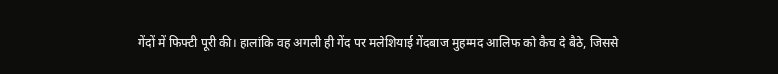गेंदों में फिफ्टी पूरी की। हालांकि वह अगली ही गेंद पर मलेशियाई गेंदबाज मुहम्मद आलिफ को कैच दे बैठे, जिससे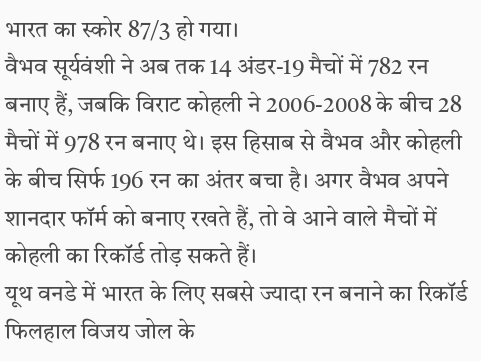भारत का स्कोर 87/3 हो गया।
वैभव सूर्यवंशी ने अब तक 14 अंडर-19 मैचों में 782 रन बनाए हैं, जबकि विराट कोहली ने 2006-2008 के बीच 28 मैचों में 978 रन बनाए थे। इस हिसाब से वैभव और कोहली के बीच सिर्फ 196 रन का अंतर बचा है। अगर वैभव अपने शानदार फॉर्म को बनाए रखते हैं, तो वे आने वाले मैचों में कोहली का रिकॉर्ड तोड़ सकते हैं।
यूथ वनडे में भारत के लिए सबसे ज्यादा रन बनाने का रिकॉर्ड फिलहाल विजय जोल के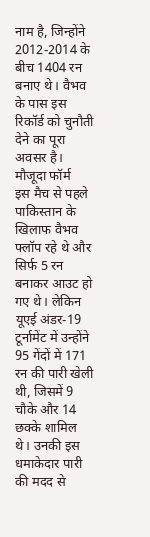नाम है, जिन्होंने 2012-2014 के बीच 1404 रन बनाए थे। वैभव के पास इस रिकॉर्ड को चुनौती देने का पूरा अवसर है।
मौजूदा फॉर्म
इस मैच से पहले पाकिस्तान के खिलाफ वैभव फ्लॉप रहे थे और सिर्फ 5 रन बनाकर आउट हो गए थे। लेकिन यूएई अंडर-19 टूर्नामेंट में उन्होंने 95 गेंदों में 171 रन की पारी खेली थी, जिसमें 9 चौके और 14 छक्के शामिल थे। उनकी इस धमाकेदार पारी की मदद से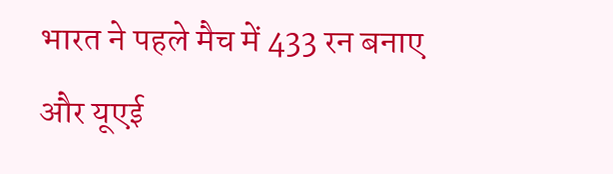भारत ने पहले मैच में 433 रन बनाए और यूएई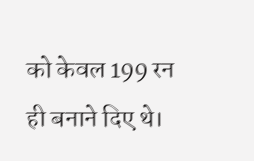को केवल 199 रन ही बनाने दिए थे।